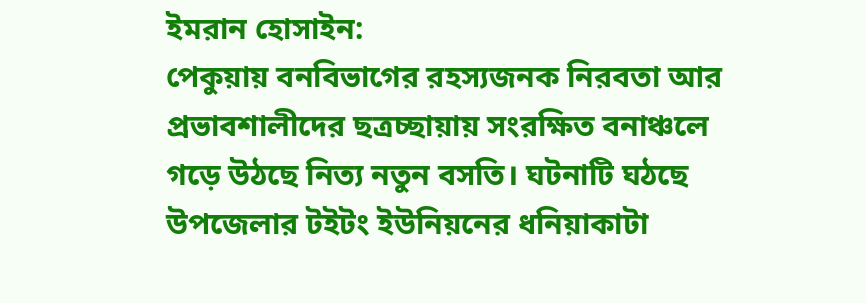ইমরান হোসাইন:
পেকুয়ায় বনবিভাগের রহস্যজনক নিরবতা আর প্রভাবশালীদের ছত্রচ্ছায়ায় সংরক্ষিত বনাঞ্চলে গড়ে উঠছে নিত্য নতুন বসতি। ঘটনাটি ঘঠছে উপজেলার টইটং ইউনিয়নের ধনিয়াকাটা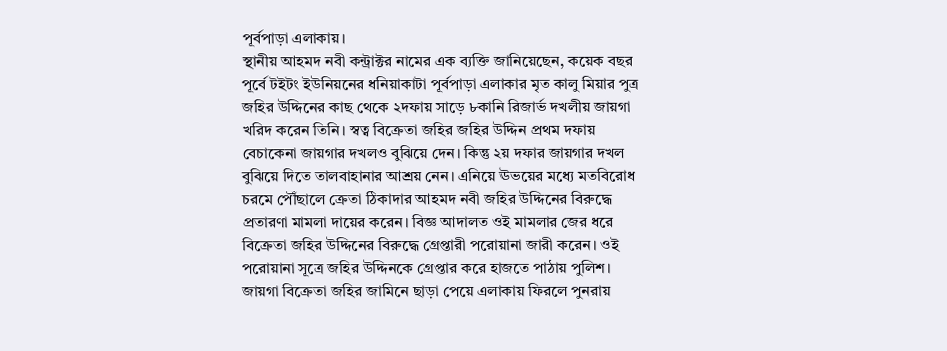পূর্বপাড়া এলাকায়।
স্থানীয় আহমদ নবী কন্ট্রাক্টর নামের এক ব্যক্তি জানিয়েছেন, কয়েক বছর পূর্বে টইটং ইউনিয়নের ধনিয়াকাটা পূর্বপাড়া এলাকার মৃত কালু মিয়ার পুত্র জহির উদ্দিনের কাছ থেকে ২দফায় সাড়ে ৮কানি রিজার্ভ দখলীয় জায়গা খরিদ করেন তিনি। স্বত্ব বিক্রেতা জহির জহির উদ্দিন প্রথম দফায় বেচাকেনা জায়গার দখলও বুঝিয়ে দেন। কিন্তু ২য় দফার জায়গার দখল বুঝিয়ে দিতে তালবাহানার আশ্রয় নেন। এনিয়ে ঊভয়ের মধ্যে মতবিরোধ চরমে পৌঁছালে ক্রেতা ঠিকাদার আহমদ নবী জহির উদ্দিনের বিরুদ্ধে প্রতারণা মামলা দায়ের করেন। বিজ্ঞ আদালত ওই মামলার জের ধরে বিক্রেতা জহির উদ্দিনের বিরুদ্ধে গ্রেপ্তারী পরোয়ানা জারী করেন। ওই পরোয়ানা সূত্রে জহির উদ্দিনকে গ্রেপ্তার করে হাজতে পাঠায় পুলিশ। জায়গা বিক্রেতা জহির জামিনে ছাড়া পেয়ে এলাকায় ফিরলে পুনরায়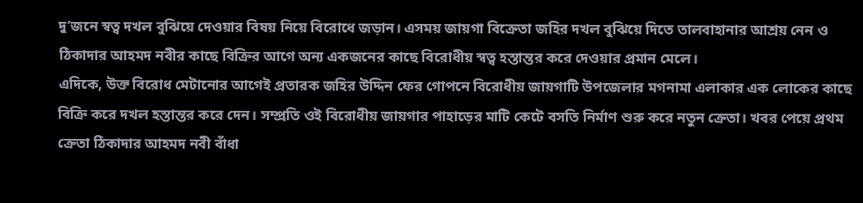দু’জনে স্বত্ব দখল বুঝিয়ে দেওয়ার বিষয় নিয়ে বিরোধে জড়ান। এসময় জায়গা বিক্রেতা জহির দখল বুঝিয়ে দিতে তালবাহানার আশ্রয় নেন ও ঠিকাদার আহমদ নবীর কাছে বিক্রির আগে অন্য একজনের কাছে বিরোধীয় স্বত্ব হস্তান্তর করে দেওয়ার প্রমান মেলে।
এদিকে, উক্ত বিরোধ মেটানোর আগেই প্রতারক জহির উদ্দিন ফের গোপনে বিরোধীয় জায়গাটি উপজেলার মগনামা এলাকার এক লোকের কাছে বিক্রি করে দখল হস্তান্তর করে দেন। সম্প্রতি ওই বিরোধীয় জায়গার পাহাড়ের মাটি কেটে বসতি নির্মাণ শুরু করে নতুন ক্রেতা। খবর পেয়ে প্রথম ক্রেতা ঠিকাদার আহমদ নবী বাঁধা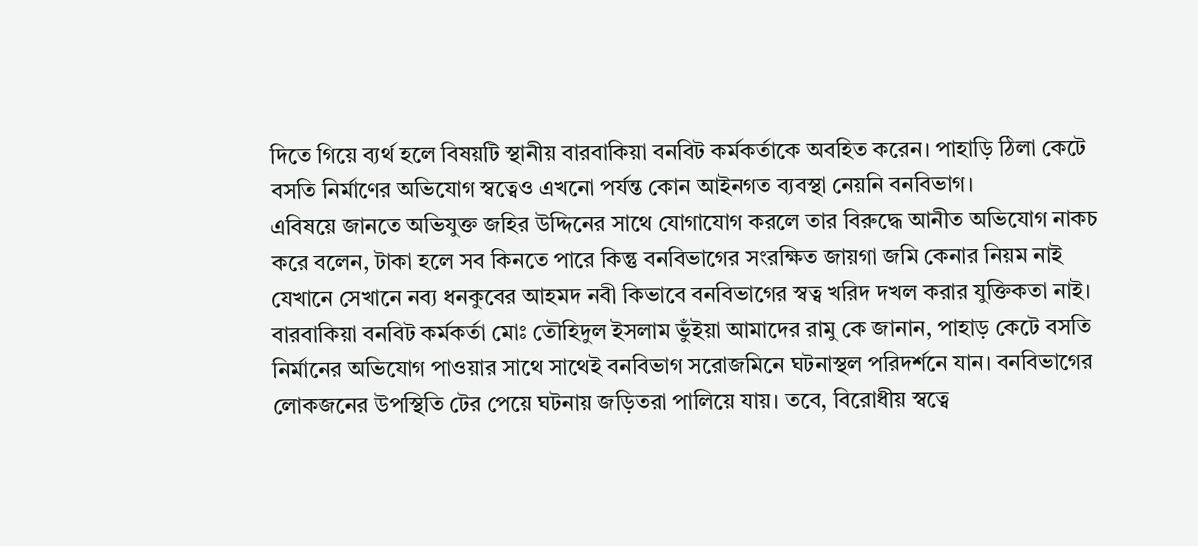দিতে গিয়ে ব্যর্থ হলে বিষয়টি স্থানীয় বারবাকিয়া বনবিট কর্মকর্তাকে অবহিত করেন। পাহাড়ি ঠিলা কেটে বসতি নির্মাণের অভিযোগ স্বত্বেও এখনো পর্যন্ত কোন আইনগত ব্যবস্থা নেয়নি বনবিভাগ।
এবিষয়ে জানতে অভিযুক্ত জহির উদ্দিনের সাথে যোগাযোগ করলে তার বিরুদ্ধে আনীত অভিযোগ নাকচ করে বলেন, টাকা হলে সব কিনতে পারে কিন্তু বনবিভাগের সংরক্ষিত জায়গা জমি কেনার নিয়ম নাই যেখানে সেখানে নব্য ধনকুবের আহমদ নবী কিভাবে বনবিভাগের স্বত্ব খরিদ দখল করার যুক্তিকতা নাই।
বারবাকিয়া বনবিট কর্মকর্তা মোঃ তৌহিদুল ইসলাম ভুঁইয়া আমাদের রামু কে জানান, পাহাড় কেটে বসতি নির্মানের অভিযোগ পাওয়ার সাথে সাথেই বনবিভাগ সরোজমিনে ঘটনাস্থল পরিদর্শনে যান। বনবিভাগের লোকজনের উপস্থিতি টের পেয়ে ঘটনায় জড়িতরা পালিয়ে যায়। তবে, বিরোধীয় স্বত্বে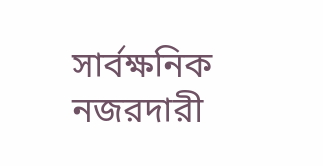সার্বক্ষনিক নজরদারী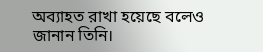অব্যাহত রাখা হয়েছে বলেও জানান তিনি।